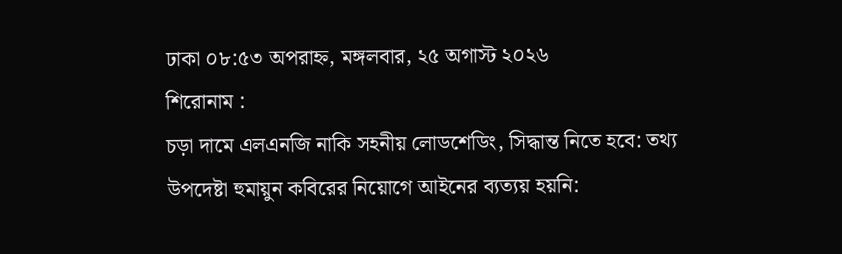ঢাকা ০৮:৫৩ অপরাহ্ন, মঙ্গলবার, ২৫ অগাস্ট ২০২৬
শিরোনাম :
চড়া দামে এলএনজি নাকি সহনীয় লোডশেডিং, সিদ্ধান্ত নিতে হবে: তথ্য উপদেষ্টা হুমায়ুন কবিরের নিয়োগে আইনের ব্যত্যয় হয়নি: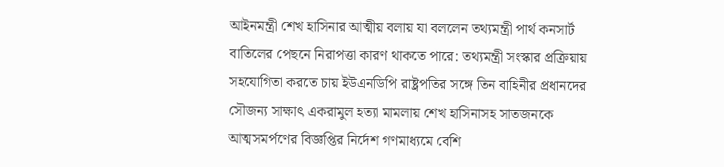আইনমন্ত্রী শেখ হাসিনার আত্মীয় বলায় যা বললেন তথ্যমন্ত্রী পার্থ কনসার্ট বাতিলের পেছনে নিরাপত্তা কারণ থাকতে পারে: তথ্যমন্ত্রী সংস্কার প্রক্রিয়ায় সহযোগিতা করতে চায় ইউএনডিপি রাষ্ট্রপতির সঙ্গে তিন বাহিনীর প্রধানদের সৌজন্য সাক্ষাৎ একরামুল হত্যা মামলায় শেখ হাসিনাসহ সাতজনকে আত্মসমর্পণের বিজ্ঞপ্তির নির্দেশ গণমাধ্যমে বেশি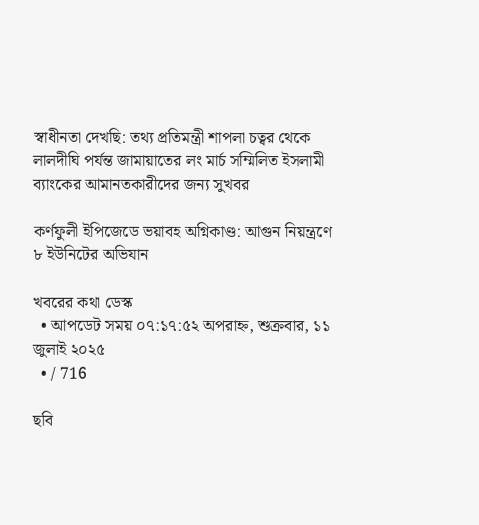স্বাধীনতা দেখছি: তথ্য প্রতিমন্ত্রী শাপলা চত্বর থেকে লালদীঘি পর্যন্ত জামায়াতের লং মার্চ সম্মিলিত ইসলামী ব্যাংকের আমানতকারীদের জন্য সুখবর

কর্ণফুলী ইপিজেডে ভয়াবহ অগ্নিকাণ্ড: আগুন নিয়ন্ত্রণে ৮ ইউনিটের অভিযান

খবরের কথা ডেস্ক
  • আপডেট সময় ০৭:১৭:৫২ অপরাহ্ন, শুক্রবার, ১১ জুলাই ২০২৫
  • / 716

ছবি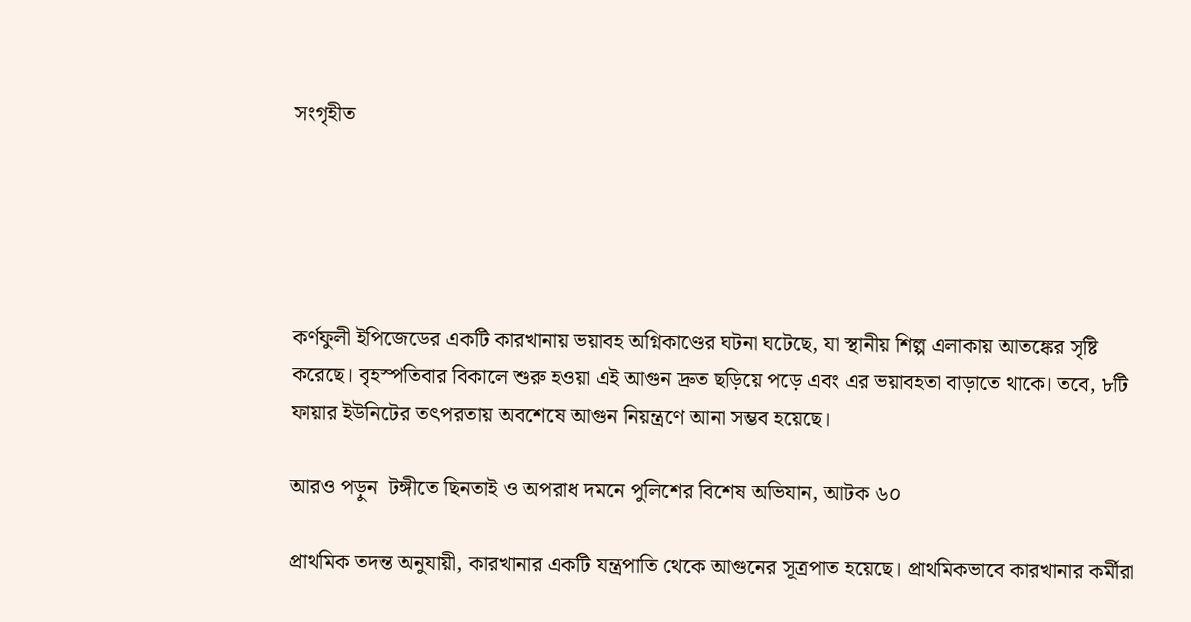সংগৃহীত





কর্ণফুলী ইপিজেডের একটি কারখানায় ভয়াবহ অগ্নিকাণ্ডের ঘটনা ঘটেছে, যা স্থানীয় শিল্প এলাকায় আতঙ্কের সৃষ্টি করেছে। বৃহস্পতিবার বিকালে শুরু হওয়া এই আগুন দ্রুত ছড়িয়ে পড়ে এবং এর ভয়াবহতা বাড়াতে থাকে। তবে, ৮টি ফায়ার ইউনিটের তৎপরতায় অবশেষে আগুন নিয়ন্ত্রণে আনা সম্ভব হয়েছে।

আরও পড়ুন  টঙ্গীতে ছিনতাই ও অপরাধ দমনে পুলিশের বিশেষ অভিযান, আটক ৬০

প্রাথমিক তদন্ত অনুযায়ী, কারখানার একটি যন্ত্রপাতি থেকে আগুনের সূত্রপাত হয়েছে। প্রাথমিকভাবে কারখানার কর্মীরা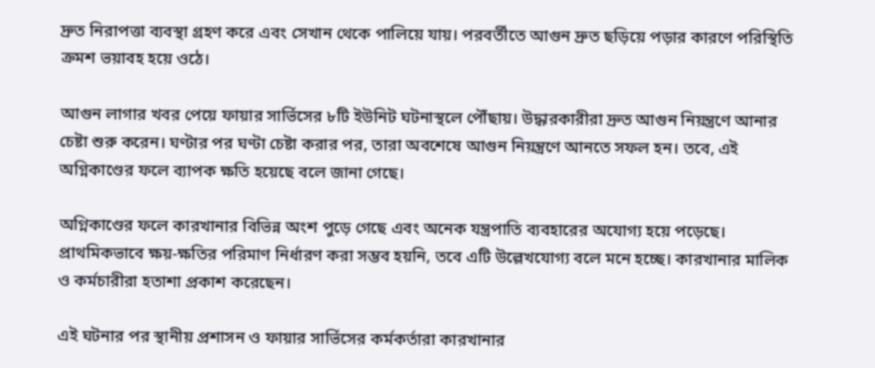দ্রুত নিরাপত্তা ব্যবস্থা গ্রহণ করে এবং সেখান থেকে পালিয়ে যায়। পরবর্তীতে আগুন দ্রুত ছড়িয়ে পড়ার কারণে পরিস্থিতি ক্রমশ ভয়াবহ হয়ে ওঠে।

আগুন লাগার খবর পেয়ে ফায়ার সার্ভিসের ৮টি ইউনিট ঘটনাস্থলে পৌঁছায়। উদ্ধারকারীরা দ্রুত আগুন নিয়ন্ত্রণে আনার চেষ্টা শুরু করেন। ঘণ্টার পর ঘণ্টা চেষ্টা করার পর, তারা অবশেষে আগুন নিয়ন্ত্রণে আনতে সফল হন। তবে, এই অগ্নিকাণ্ডের ফলে ব্যাপক ক্ষতি হয়েছে বলে জানা গেছে।

অগ্নিকাণ্ডের ফলে কারখানার বিভিন্ন অংশ পুড়ে গেছে এবং অনেক যন্ত্রপাতি ব্যবহারের অযোগ্য হয়ে পড়েছে। প্রাথমিকভাবে ক্ষয়-ক্ষতির পরিমাণ নির্ধারণ করা সম্ভব হয়নি, তবে এটি উল্লেখযোগ্য বলে মনে হচ্ছে। কারখানার মালিক ও কর্মচারীরা হতাশা প্রকাশ করেছেন।

এই ঘটনার পর স্থানীয় প্রশাসন ও ফায়ার সার্ভিসের কর্মকর্তারা কারখানার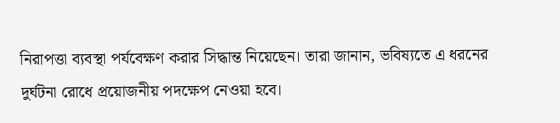নিরাপত্তা ব্যবস্থা পর্যবেক্ষণ করার সিদ্ধান্ত নিয়েছেন। তারা জানান, ভবিষ্যতে এ ধরনের দুর্ঘটনা রোধে প্রয়োজনীয় পদক্ষেপ নেওয়া হবে।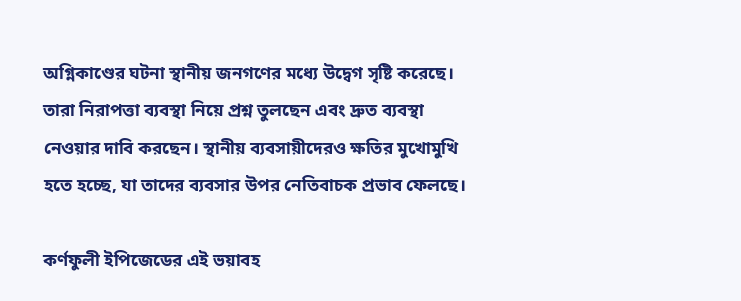অগ্নিকাণ্ডের ঘটনা স্থানীয় জনগণের মধ্যে উদ্বেগ সৃষ্টি করেছে। তারা নিরাপত্তা ব্যবস্থা নিয়ে প্রশ্ন তুলছেন এবং দ্রুত ব্যবস্থা নেওয়ার দাবি করছেন। স্থানীয় ব্যবসায়ীদেরও ক্ষতির মুখোমুখি হতে হচ্ছে, যা তাদের ব্যবসার উপর নেতিবাচক প্রভাব ফেলছে।

কর্ণফুলী ইপিজেডের এই ভয়াবহ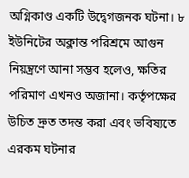অগ্নিকাণ্ড একটি উদ্বেগজনক ঘটনা। ৮ ইউনিটের অক্লান্ত পরিশ্রমে আগুন নিয়ন্ত্রণে আনা সম্ভব হলেও, ক্ষতির পরিমাণ এখনও অজানা। কর্তৃপক্ষের উচিত দ্রুত তদন্ত করা এবং ভবিষ্যতে এরকম ঘটনার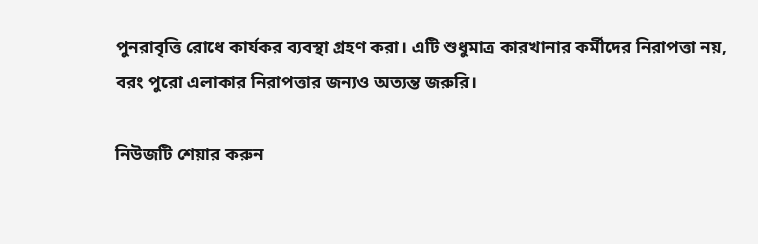পুনরাবৃত্তি রোধে কার্যকর ব্যবস্থা গ্রহণ করা। এটি শুধুমাত্র কারখানার কর্মীদের নিরাপত্তা নয়, বরং পুরো এলাকার নিরাপত্তার জন্যও অত্যন্ত জরুরি।

নিউজটি শেয়ার করুন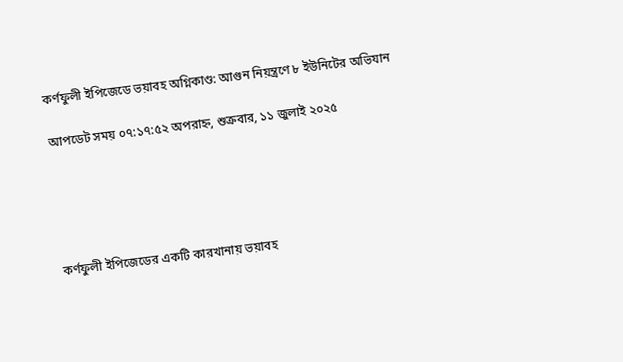কর্ণফুলী ইপিজেডে ভয়াবহ অগ্নিকাণ্ড: আগুন নিয়ন্ত্রণে ৮ ইউনিটের অভিযান

আপডেট সময় ০৭:১৭:৫২ অপরাহ্ন, শুক্রবার, ১১ জুলাই ২০২৫





কর্ণফুলী ইপিজেডের একটি কারখানায় ভয়াবহ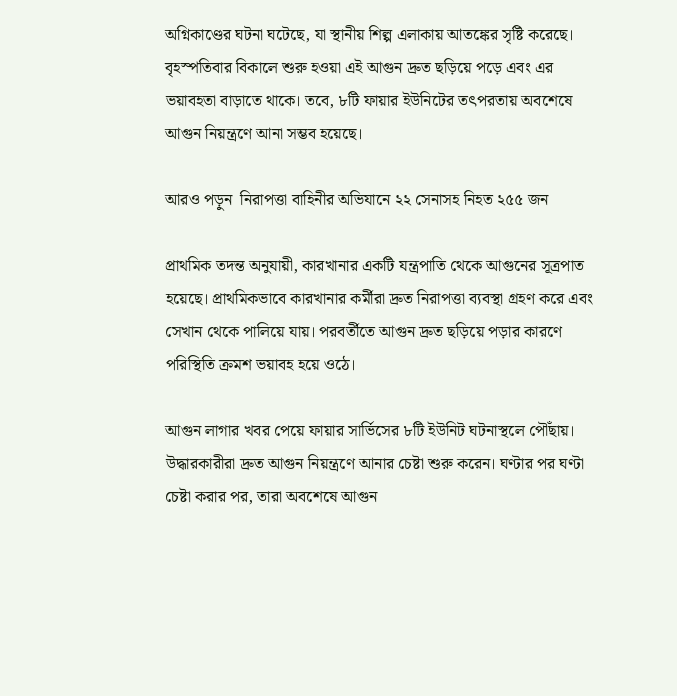অগ্নিকাণ্ডের ঘটনা ঘটেছে, যা স্থানীয় শিল্প এলাকায় আতঙ্কের সৃষ্টি করেছে। বৃহস্পতিবার বিকালে শুরু হওয়া এই আগুন দ্রুত ছড়িয়ে পড়ে এবং এর ভয়াবহতা বাড়াতে থাকে। তবে, ৮টি ফায়ার ইউনিটের তৎপরতায় অবশেষে আগুন নিয়ন্ত্রণে আনা সম্ভব হয়েছে।

আরও পড়ুন  নিরাপত্তা বাহিনীর অভিযানে ২২ সেনাসহ নিহত ২৫৫ জন

প্রাথমিক তদন্ত অনুযায়ী, কারখানার একটি যন্ত্রপাতি থেকে আগুনের সূত্রপাত হয়েছে। প্রাথমিকভাবে কারখানার কর্মীরা দ্রুত নিরাপত্তা ব্যবস্থা গ্রহণ করে এবং সেখান থেকে পালিয়ে যায়। পরবর্তীতে আগুন দ্রুত ছড়িয়ে পড়ার কারণে পরিস্থিতি ক্রমশ ভয়াবহ হয়ে ওঠে।

আগুন লাগার খবর পেয়ে ফায়ার সার্ভিসের ৮টি ইউনিট ঘটনাস্থলে পৌঁছায়। উদ্ধারকারীরা দ্রুত আগুন নিয়ন্ত্রণে আনার চেষ্টা শুরু করেন। ঘণ্টার পর ঘণ্টা চেষ্টা করার পর, তারা অবশেষে আগুন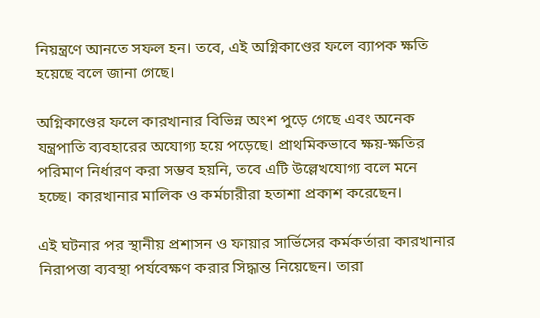নিয়ন্ত্রণে আনতে সফল হন। তবে, এই অগ্নিকাণ্ডের ফলে ব্যাপক ক্ষতি হয়েছে বলে জানা গেছে।

অগ্নিকাণ্ডের ফলে কারখানার বিভিন্ন অংশ পুড়ে গেছে এবং অনেক যন্ত্রপাতি ব্যবহারের অযোগ্য হয়ে পড়েছে। প্রাথমিকভাবে ক্ষয়-ক্ষতির পরিমাণ নির্ধারণ করা সম্ভব হয়নি, তবে এটি উল্লেখযোগ্য বলে মনে হচ্ছে। কারখানার মালিক ও কর্মচারীরা হতাশা প্রকাশ করেছেন।

এই ঘটনার পর স্থানীয় প্রশাসন ও ফায়ার সার্ভিসের কর্মকর্তারা কারখানার নিরাপত্তা ব্যবস্থা পর্যবেক্ষণ করার সিদ্ধান্ত নিয়েছেন। তারা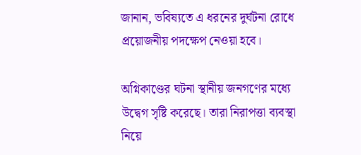জানান, ভবিষ্যতে এ ধরনের দুর্ঘটনা রোধে প্রয়োজনীয় পদক্ষেপ নেওয়া হবে।

অগ্নিকাণ্ডের ঘটনা স্থানীয় জনগণের মধ্যে উদ্বেগ সৃষ্টি করেছে। তারা নিরাপত্তা ব্যবস্থা নিয়ে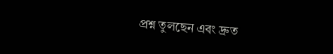প্রশ্ন তুলছেন এবং দ্রুত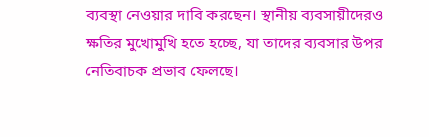ব্যবস্থা নেওয়ার দাবি করছেন। স্থানীয় ব্যবসায়ীদেরও ক্ষতির মুখোমুখি হতে হচ্ছে, যা তাদের ব্যবসার উপর নেতিবাচক প্রভাব ফেলছে।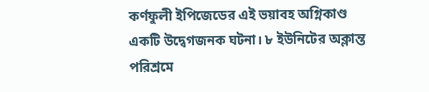কর্ণফুলী ইপিজেডের এই ভয়াবহ অগ্নিকাণ্ড একটি উদ্বেগজনক ঘটনা। ৮ ইউনিটের অক্লান্ত পরিশ্রমে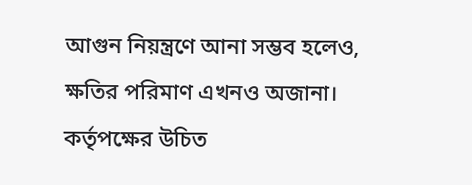আগুন নিয়ন্ত্রণে আনা সম্ভব হলেও, ক্ষতির পরিমাণ এখনও অজানা। কর্তৃপক্ষের উচিত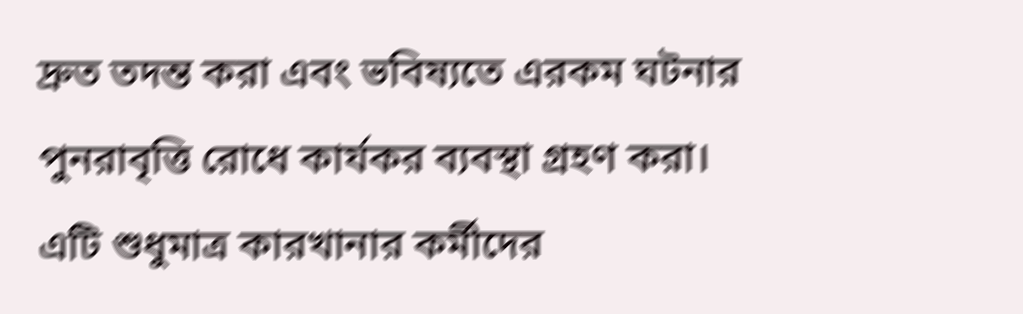দ্রুত তদন্ত করা এবং ভবিষ্যতে এরকম ঘটনার পুনরাবৃত্তি রোধে কার্যকর ব্যবস্থা গ্রহণ করা। এটি শুধুমাত্র কারখানার কর্মীদের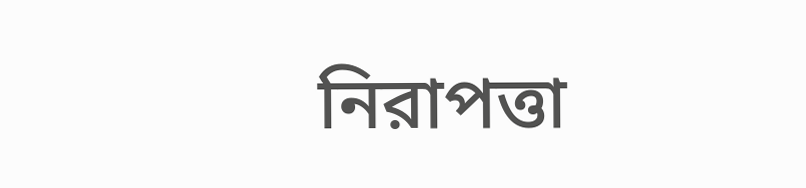নিরাপত্তা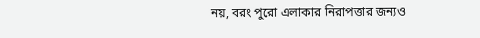নয়, বরং পুরো এলাকার নিরাপত্তার জন্যও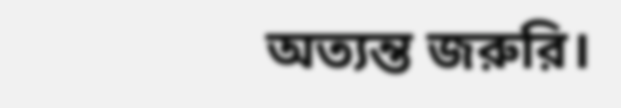অত্যন্ত জরুরি।